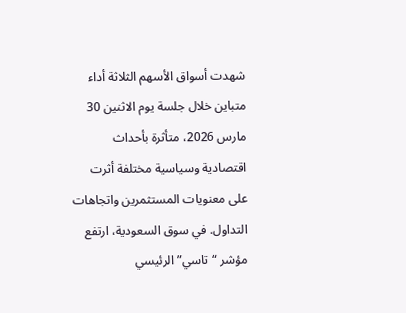شهدت أسواق الأسهم الثلاثة أداء متباين خلال جلسة يوم الاثنين 30 مارس 2026، متأثرة بأحداث اقتصادية وسياسية مختلفة أثرت على معنويات المستثمرين واتجاهات التداول. في سوق السعودية، ارتفع مؤشر “تاسي” الرئيسي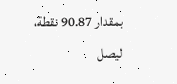بمقدار 90.87 نقطة، ليصل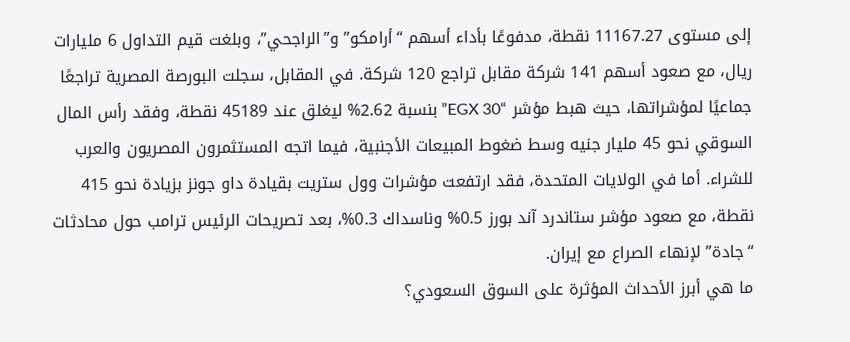إلى مستوى 11167.27 نقطة، مدفوعًا بأداء أسهم “أرامكو” و”الراجحي”، وبلغت قيم التداول 6 مليارات ريال، مع صعود أسهم 141 شركة مقابل تراجع 120 شركة. في المقابل، سجلت البورصة المصرية تراجعًا جماعيًا لمؤشراتها، حيث هبط مؤشر “EGX 30” بنسبة 2.62% ليغلق عند 45189 نقطة، وفقد رأس المال السوقي نحو 45 مليار جنيه وسط ضغوط المبيعات الأجنبية، فيما اتجه المستثمرون المصريون والعرب للشراء. أما في الولايات المتحدة، فقد ارتفعت مؤشرات وول ستريت بقيادة داو جونز بزيادة نحو 415 نقطة، مع صعود مؤشر ستاندرد آند بورز 0.5% وناسداك 0.3%، بعد تصريحات الرئيس ترامب حول محادثات “جادة” لإنهاء الصراع مع إيران.
ما هي أبرز الأحداث المؤثرة على السوق السعودي؟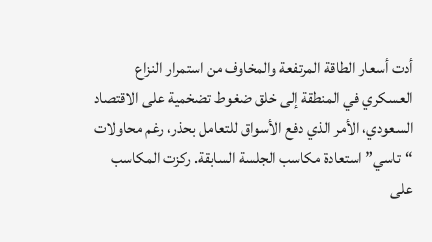أدت أسعار الطاقة المرتفعة والمخاوف من استمرار النزاع العسكري في المنطقة إلى خلق ضغوط تضخمية على الاقتصاد السعودي، الأمر الذي دفع الأسواق للتعامل بحذر، رغم محاولات “تاسي” استعادة مكاسب الجلسة السابقة. ركزت المكاسب على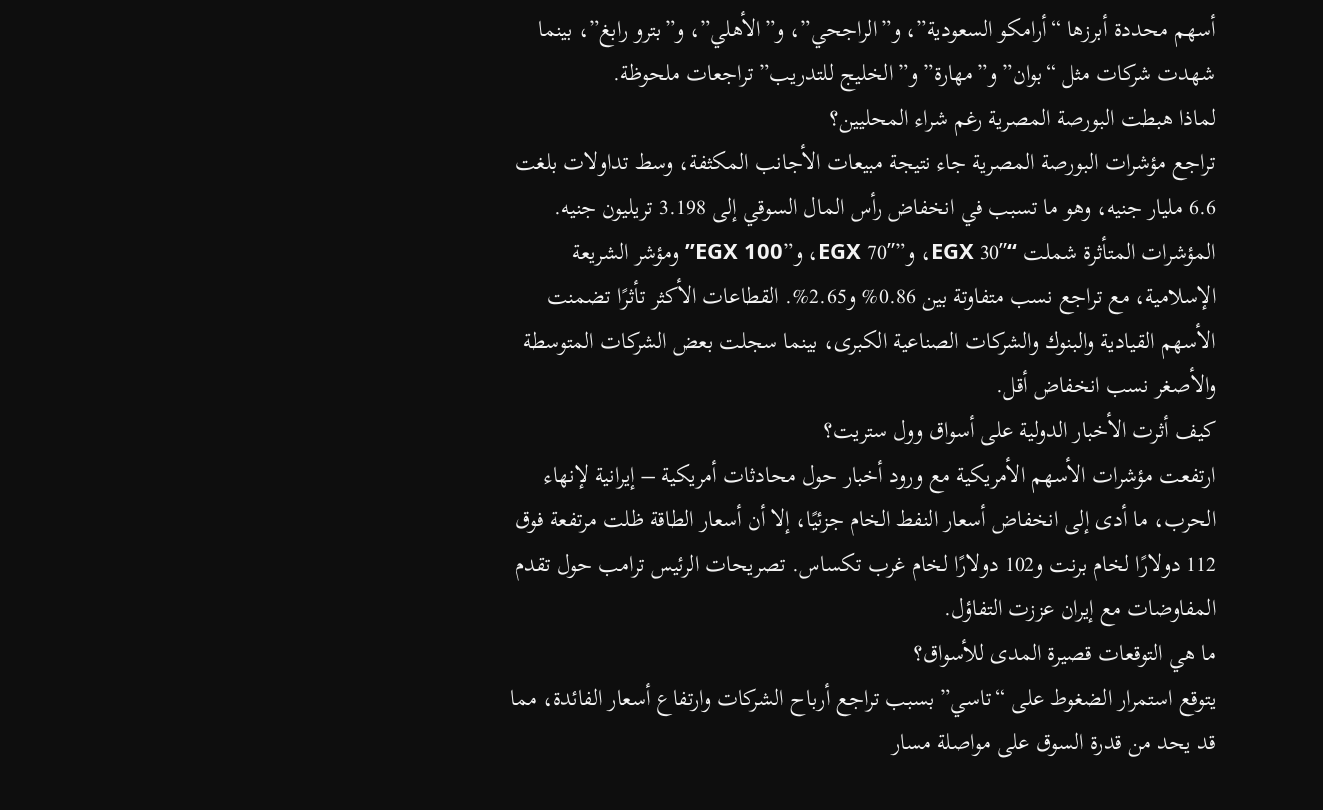أسهم محددة أبرزها “أرامكو السعودية”، و”الراجحي”، و”الأهلي”، و”بترو رابغ”، بينما شهدت شركات مثل “بوان” و”مهارة” و”الخليج للتدريب” تراجعات ملحوظة.
لماذا هبطت البورصة المصرية رغم شراء المحليين؟
تراجع مؤشرات البورصة المصرية جاء نتيجة مبيعات الأجانب المكثفة، وسط تداولات بلغت 6.6 مليار جنيه، وهو ما تسبب في انخفاض رأس المال السوقي إلى 3.198 تريليون جنيه. المؤشرات المتأثرة شملت “EGX 30″، و”EGX 70″، و”EGX 100” ومؤشر الشريعة الإسلامية، مع تراجع نسب متفاوتة بين 0.86% و2.65%. القطاعات الأكثر تأثرًا تضمنت الأسهم القيادية والبنوك والشركات الصناعية الكبرى، بينما سجلت بعض الشركات المتوسطة والأصغر نسب انخفاض أقل.
كيف أثرت الأخبار الدولية على أسواق وول ستريت؟
ارتفعت مؤشرات الأسهم الأمريكية مع ورود أخبار حول محادثات أمريكية – إيرانية لإنهاء الحرب، ما أدى إلى انخفاض أسعار النفط الخام جزئيًا، إلا أن أسعار الطاقة ظلت مرتفعة فوق 112 دولارًا لخام برنت و102 دولارًا لخام غرب تكساس. تصريحات الرئيس ترامب حول تقدم المفاوضات مع إيران عززت التفاؤل.
ما هي التوقعات قصيرة المدى للأسواق؟
يتوقع استمرار الضغوط على “تاسي” بسبب تراجع أرباح الشركات وارتفاع أسعار الفائدة، مما قد يحد من قدرة السوق على مواصلة مسار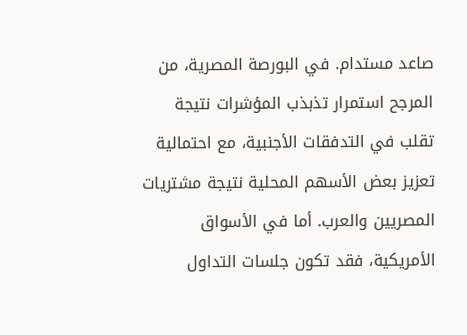صاعد مستدام. في البورصة المصرية، من المرجح استمرار تذبذب المؤشرات نتيجة تقلب في التدفقات الأجنبية، مع احتمالية تعزيز بعض الأسهم المحلية نتيجة مشتريات المصريين والعرب. أما في الأسواق الأمريكية، فقد تكون جلسات التداول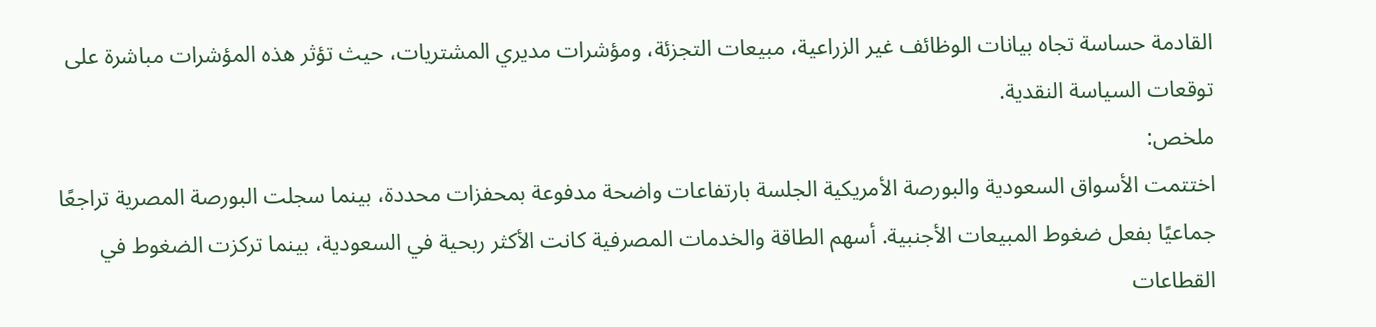القادمة حساسة تجاه بيانات الوظائف غير الزراعية، مبيعات التجزئة، ومؤشرات مديري المشتريات، حيث تؤثر هذه المؤشرات مباشرة على توقعات السياسة النقدية.
ملخص:
اختتمت الأسواق السعودية والبورصة الأمريكية الجلسة بارتفاعات واضحة مدفوعة بمحفزات محددة، بينما سجلت البورصة المصرية تراجعًا جماعيًا بفعل ضغوط المبيعات الأجنبية. أسهم الطاقة والخدمات المصرفية كانت الأكثر ربحية في السعودية، بينما تركزت الضغوط في القطاعات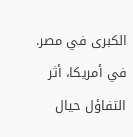الكبرى في مصر. في أمريكا، أثر التفاؤل حيال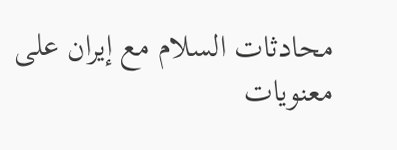محادثات السلام مع إيران على معنويات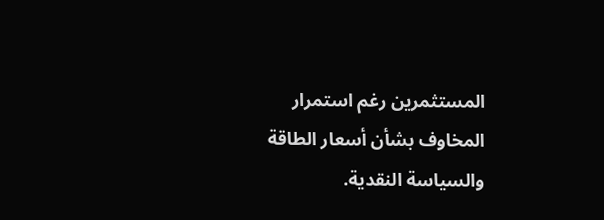المستثمرين رغم استمرار المخاوف بشأن أسعار الطاقة والسياسة النقدية.